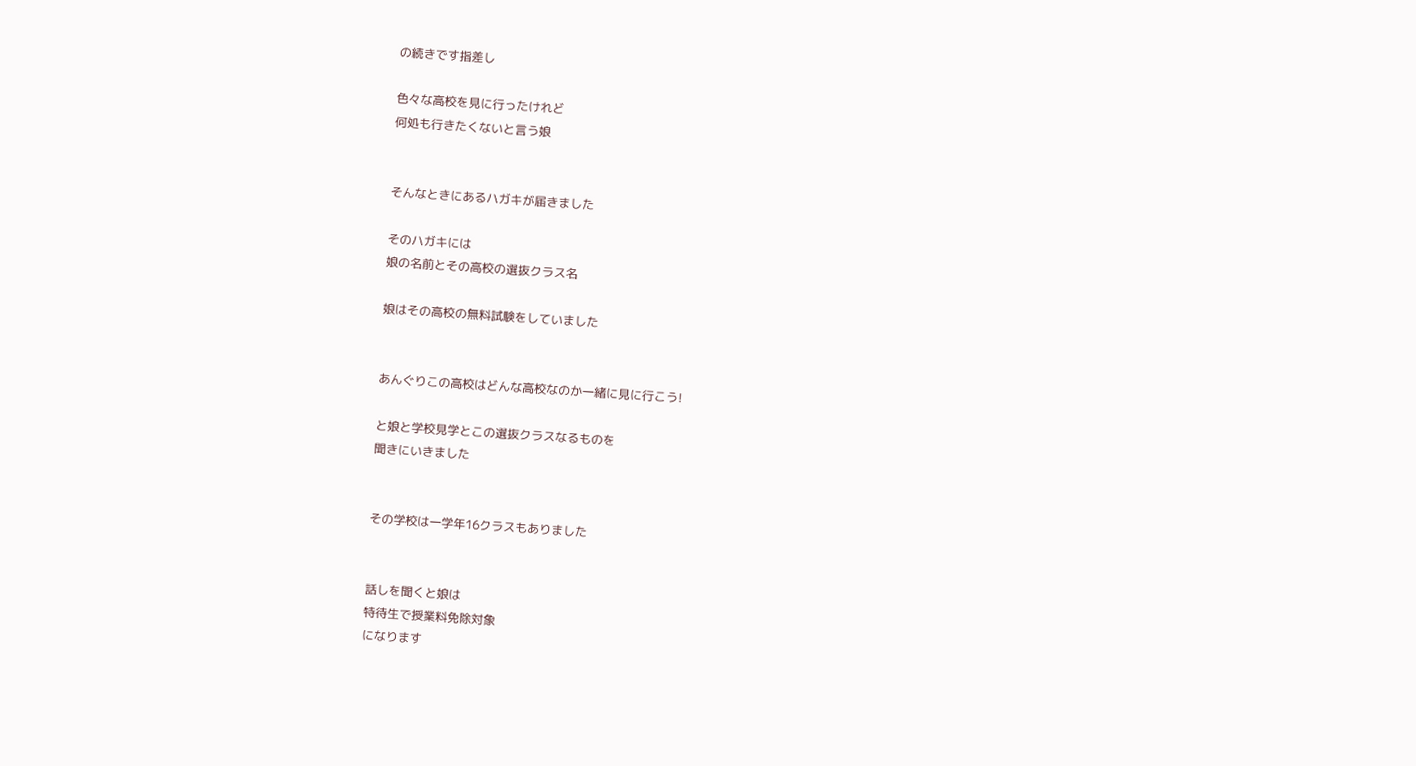の続きです指差し

色々な高校を見に行ったけれど
何処も行きたくないと言う娘


そんなときにあるハガキが届きました

そのハガキには
娘の名前とその高校の選抜クラス名

娘はその高校の無料試験をしていました


あんぐりこの高校はどんな高校なのか一緒に見に行こう!

と娘と学校見学とこの選抜クラスなるものを
聞きにいきました


その学校は一学年16クラスもありました


話しを聞くと娘は
特待生で授業料免除対象
になります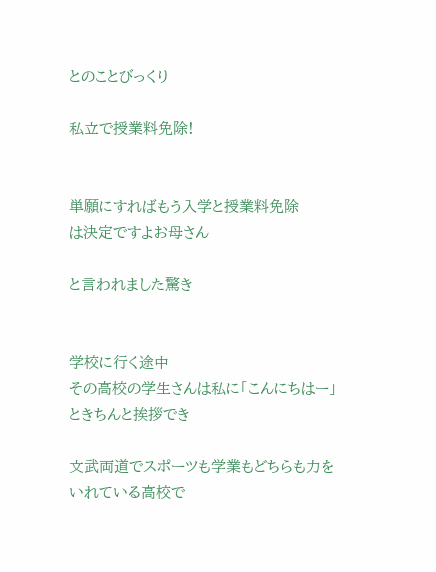とのことびっくり

私立で授業料免除!


単願にすればもう入学と授業料免除
は決定ですよお母さん

と言われました驚き


学校に行く途中
その高校の学生さんは私に「こんにちはー」
ときちんと挨拶でき

文武両道でスポーツも学業もどちらも力をいれている高校で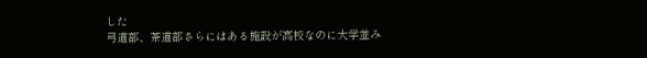した
弓道部、茶道部さらにはある施設が高校なのに大学並み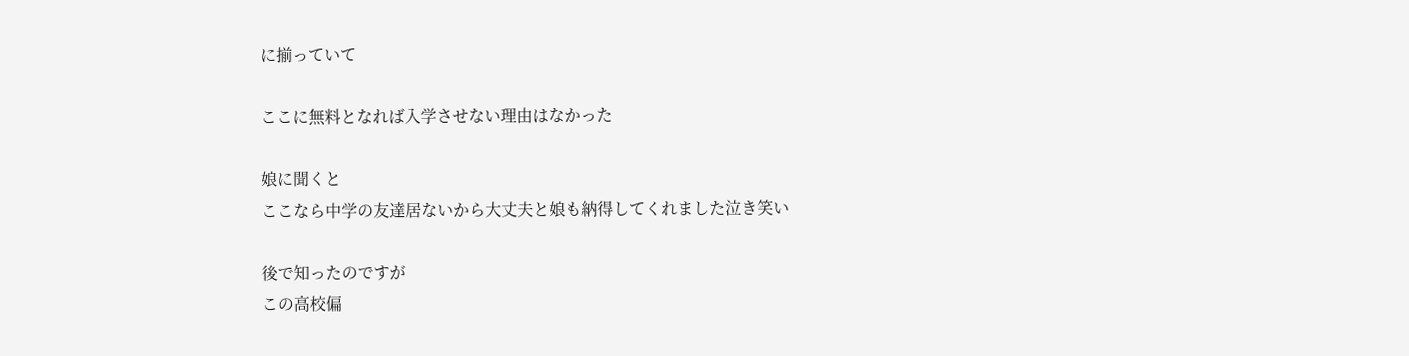に揃っていて

ここに無料となれば入学させない理由はなかった

娘に聞くと
ここなら中学の友達居ないから大丈夫と娘も納得してくれました泣き笑い

後で知ったのですが
この高校偏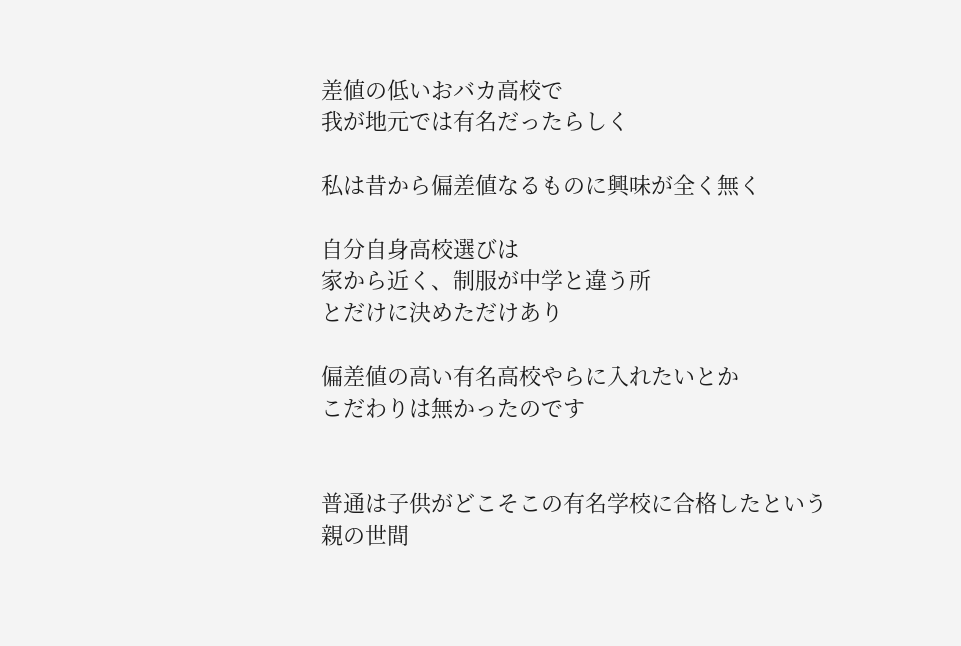差値の低いおバカ高校で
我が地元では有名だったらしく

私は昔から偏差値なるものに興味が全く無く

自分自身高校選びは
家から近く、制服が中学と違う所
とだけに決めただけあり

偏差値の高い有名高校やらに入れたいとか
こだわりは無かったのです


普通は子供がどこそこの有名学校に合格したという
親の世間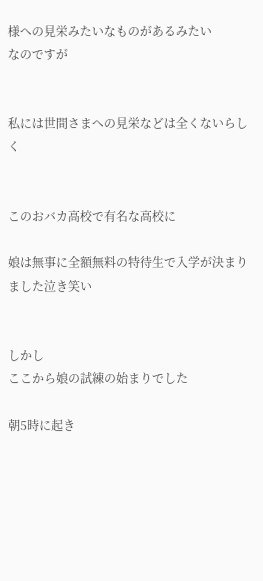様への見栄みたいなものがあるみたい
なのですが


私には世間さまへの見栄などは全くないらしく


このおバカ高校で有名な高校に

娘は無事に全額無料の特待生で入学が決まりました泣き笑い


しかし
ここから娘の試練の始まりでした

朝5時に起き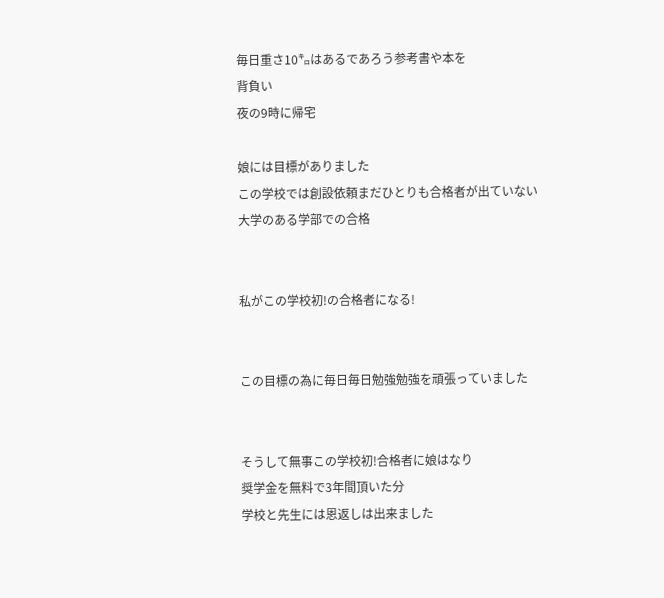毎日重さ10㌔はあるであろう参考書や本を
背負い
夜の9時に帰宅

娘には目標がありました
この学校では創設依頼まだひとりも合格者が出ていない
大学のある学部での合格


私がこの学校初!の合格者になる!


この目標の為に毎日毎日勉強勉強を頑張っていました


そうして無事この学校初!合格者に娘はなり
奨学金を無料で3年間頂いた分
学校と先生には恩返しは出来ました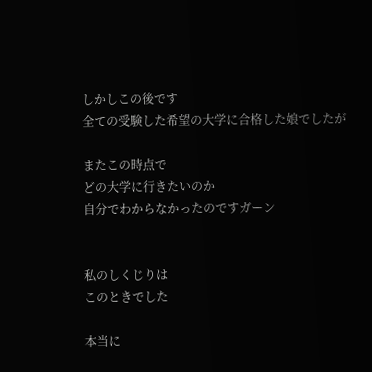しかしこの後です
全ての受験した希望の大学に合格した娘でしたが

またこの時点で
どの大学に行きたいのか
自分でわからなかったのですガーン


私のしくじりは
このときでした

本当に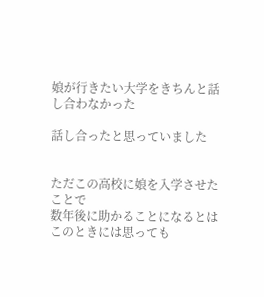娘が行きたい大学をきちんと話し合わなかった

話し合ったと思っていました


ただこの高校に娘を入学させたことで
数年後に助かることになるとは
このときには思っても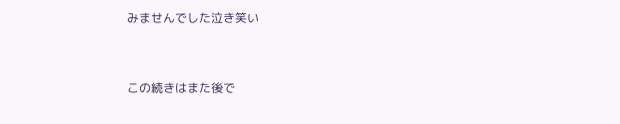みませんでした泣き笑い


この続きはまた後で